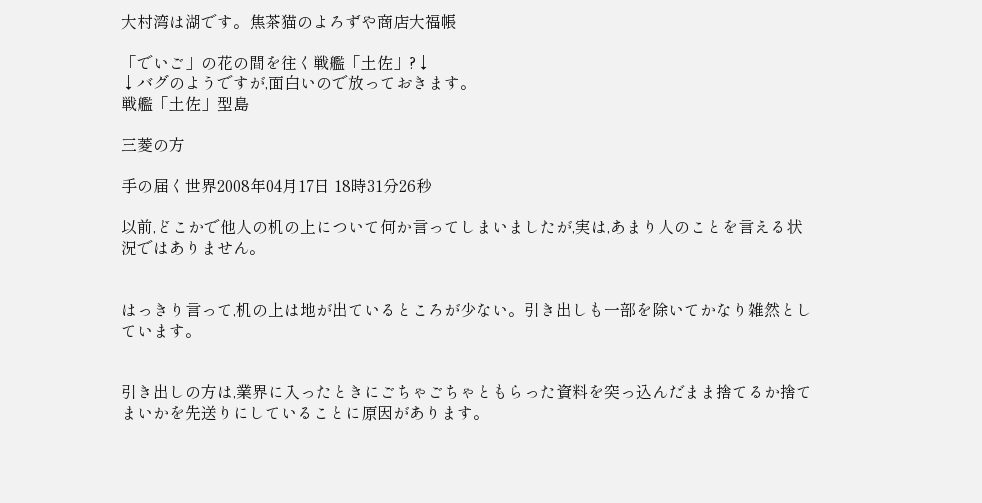大村湾は湖です。焦茶猫のよろずや商店大福帳

「でいご」の花の間を往く戦艦「土佐」?↓
↓バグのようですが,面白いので放っておきます。
戦艦「土佐」型島

三菱の方

手の届く世界2008年04月17日 18時31分26秒

以前,どこかで他人の机の上について何か言ってしまいましたが,実は,あまり人のことを言える状況ではありません。


はっきり言って,机の上は地が出ているところが少ない。引き出しも一部を除いてかなり雑然としています。


引き出しの方は,業界に入ったときにごちゃごちゃともらった資料を突っ込んだまま捨てるか捨てまいかを先送りにしていることに原因があります。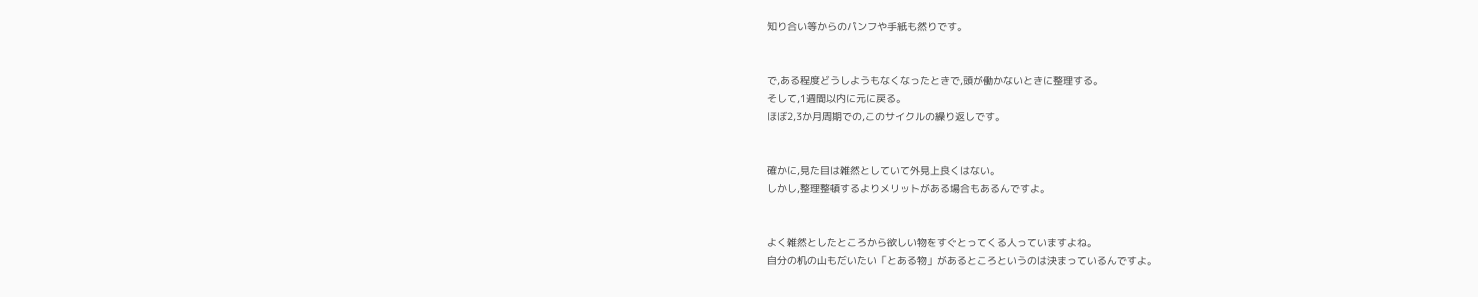知り合い等からのパンフや手紙も然りです。


で,ある程度どうしようもなくなったときで,頭が働かないときに整理する。
そして,1週間以内に元に戻る。
ほぼ2,3か月周期での,このサイクルの繰り返しです。


確かに,見た目は雑然としていて外見上良くはない。
しかし,整理整頓するよりメリットがある場合もあるんですよ。


よく雑然としたところから欲しい物をすぐとってくる人っていますよね。
自分の机の山もだいたい「とある物」があるところというのは決まっているんですよ。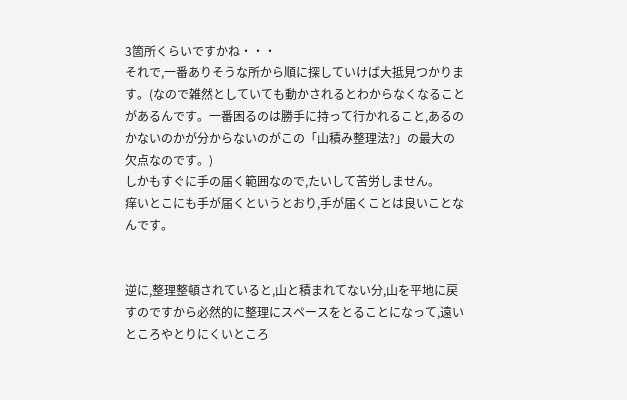3箇所くらいですかね・・・
それで,一番ありそうな所から順に探していけば大抵見つかります。(なので雑然としていても動かされるとわからなくなることがあるんです。一番困るのは勝手に持って行かれること,あるのかないのかが分からないのがこの「山積み整理法?」の最大の欠点なのです。)
しかもすぐに手の届く範囲なので,たいして苦労しません。
痒いとこにも手が届くというとおり,手が届くことは良いことなんです。


逆に,整理整頓されていると,山と積まれてない分,山を平地に戻すのですから必然的に整理にスペースをとることになって,遠いところやとりにくいところ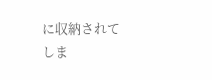に収納されてしま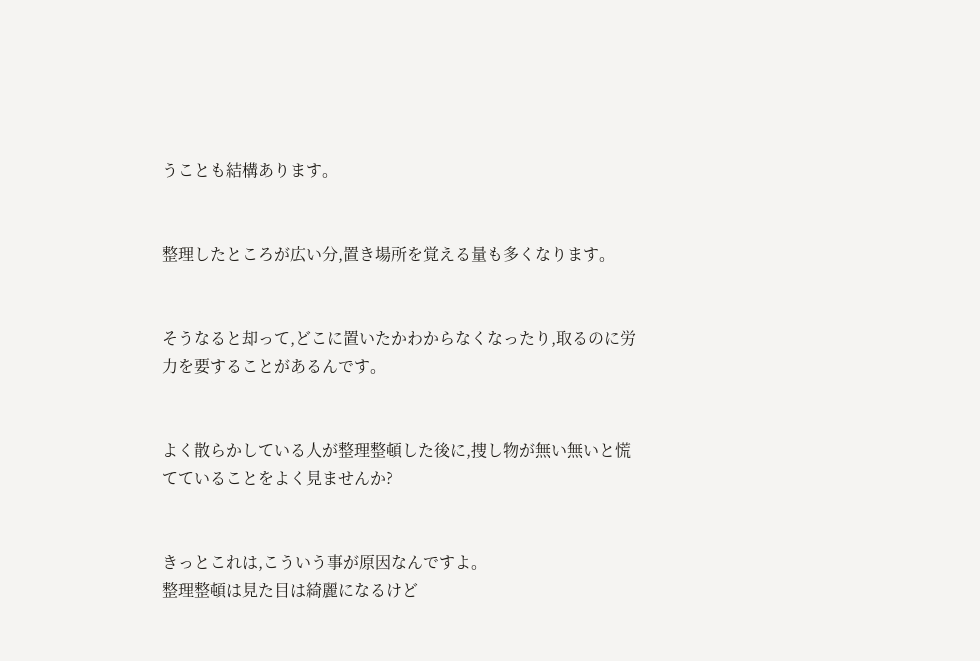うことも結構あります。


整理したところが広い分,置き場所を覚える量も多くなります。


そうなると却って,どこに置いたかわからなくなったり,取るのに労力を要することがあるんです。


よく散らかしている人が整理整頓した後に,捜し物が無い無いと慌てていることをよく見ませんか?


きっとこれは,こういう事が原因なんですよ。
整理整頓は見た目は綺麗になるけど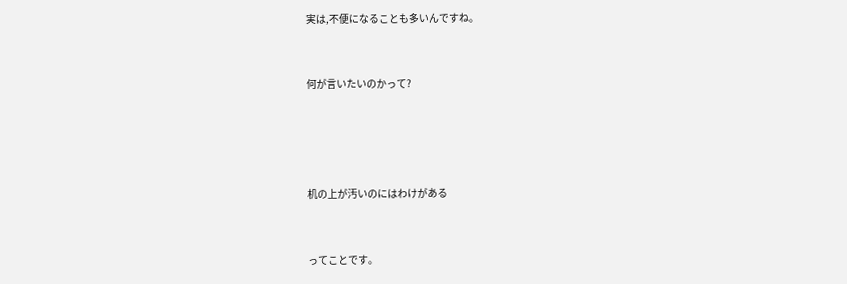実は,不便になることも多いんですね。


何が言いたいのかって?




机の上が汚いのにはわけがある


ってことです。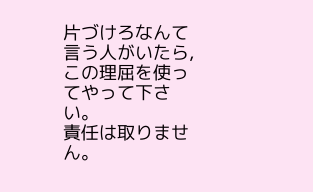片づけろなんて言う人がいたら,この理屈を使ってやって下さい。
責任は取りません。